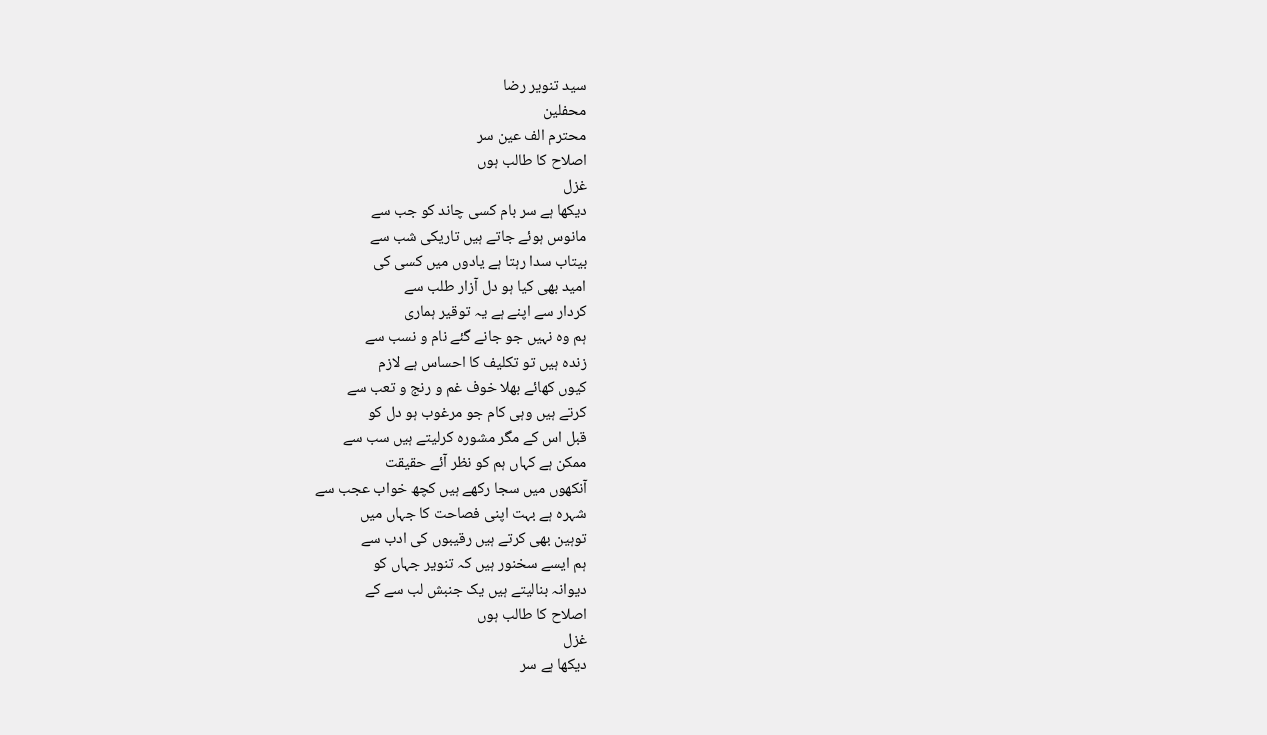سید تنویر رضا
محفلین
محترم الف عین سر
اصلاح کا طالب ہوں
غزل
دیکھا ہے سر بام کسی چاند کو جب سے
مانوس ہوئے جاتے ہیں تاریکی شب سے
بیتاب سدا رہتا ہے یادوں میں کسی کی
امید بھی کیا ہو دل آزار طلب سے
کردار سے اپنے ہے یہ توقیر ہماری
ہم وہ نہیں جو جانے گئے نام و نسب سے
زندہ ہیں تو تکلیف کا احساس ہے لازم
کیوں کھائے بھلا خوف غم و رنج و تعب سے
کرتے ہیں وہی کام جو مرغوب ہو دل کو
قبل اس کے مگر مشورہ کرلیتے ہیں سب سے
ممکن ہے کہاں ہم کو نظر آئے حقیقت
آنکھوں میں سجا رکھے ہیں کچھ خواب عجب سے
شہرہ ہے بہت اپنی فصاحت کا جہاں میں
توہین بھی کرتے ہیں رقیبوں کی ادب سے
ہم ایسے سخنور ہیں کہ تنویر جہاں کو
دیوانہ بنالیتے ہیں یک جنبش لب سے کے
اصلاح کا طالب ہوں
غزل
دیکھا ہے سر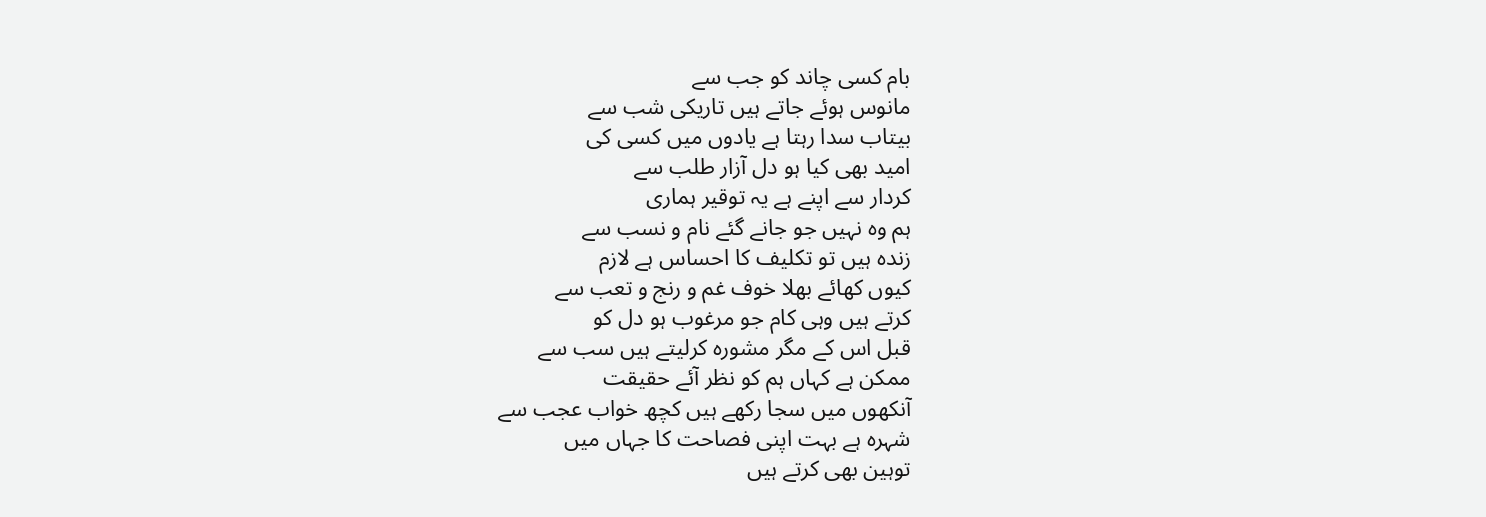بام کسی چاند کو جب سے
مانوس ہوئے جاتے ہیں تاریکی شب سے
بیتاب سدا رہتا ہے یادوں میں کسی کی
امید بھی کیا ہو دل آزار طلب سے
کردار سے اپنے ہے یہ توقیر ہماری
ہم وہ نہیں جو جانے گئے نام و نسب سے
زندہ ہیں تو تکلیف کا احساس ہے لازم
کیوں کھائے بھلا خوف غم و رنج و تعب سے
کرتے ہیں وہی کام جو مرغوب ہو دل کو
قبل اس کے مگر مشورہ کرلیتے ہیں سب سے
ممکن ہے کہاں ہم کو نظر آئے حقیقت
آنکھوں میں سجا رکھے ہیں کچھ خواب عجب سے
شہرہ ہے بہت اپنی فصاحت کا جہاں میں
توہین بھی کرتے ہیں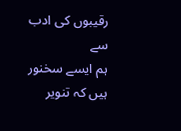رقیبوں کی ادب سے
ہم ایسے سخنور ہیں کہ تنویر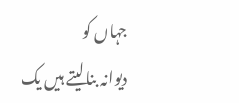جہاں کو
دیوانہ بنالیتے ہیں یک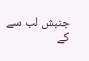جنبش لب سے کے